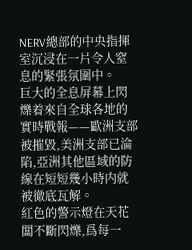NERV總部的中央指揮室沉浸在一片令人窒息的緊張氛圍中。
巨大的全息屏幕上閃爍着來自全球各地的實時戰報——歐洲支部被摧毀,美洲支部已淪陷,亞洲其他區域的防線在短短幾小時内就被徹底瓦解。
紅色的警示燈在天花闆不斷閃爍,爲每一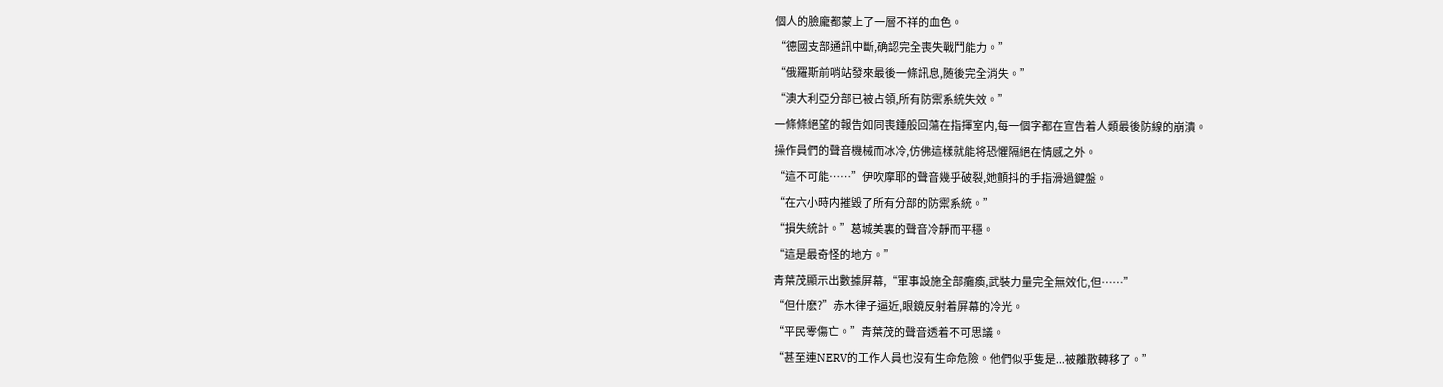個人的臉龐都蒙上了一層不祥的血色。
“德國支部通訊中斷,确認完全喪失戰鬥能力。”
“俄羅斯前哨站發來最後一條訊息,随後完全消失。”
“澳大利亞分部已被占領,所有防禦系統失效。”
一條條絕望的報告如同喪鍾般回蕩在指揮室内,每一個字都在宣告着人類最後防線的崩潰。
操作員們的聲音機械而冰冷,仿佛這樣就能将恐懼隔絕在情感之外。
“這不可能……”伊吹摩耶的聲音幾乎破裂,她顫抖的手指滑過鍵盤。
“在六小時内摧毀了所有分部的防禦系統。”
“損失統計。”葛城美裏的聲音冷靜而平穩。
“這是最奇怪的地方。”
青葉茂顯示出數據屏幕,“軍事設施全部癱瘓,武裝力量完全無效化,但……”
“但什麽?”赤木律子逼近,眼鏡反射着屏幕的冷光。
“平民零傷亡。”青葉茂的聲音透着不可思議。
“甚至連NERV的工作人員也沒有生命危險。他們似乎隻是...被離散轉移了。”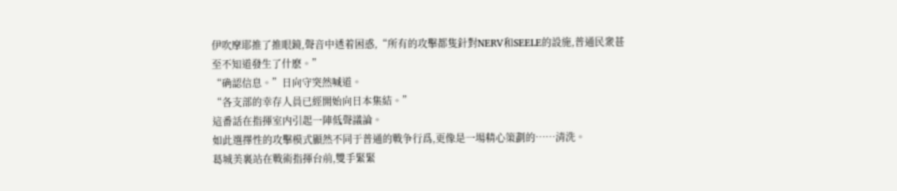伊吹摩耶推了推眼鏡,聲音中透着困惑,“所有的攻擊都隻針對NERV和SEELE的設施,普通民衆甚至不知道發生了什麽。”
“确認信息。”日向守突然喊道。
“各支部的幸存人員已經開始向日本集結。”
這番話在指揮室内引起一陣低聲議論。
如此選擇性的攻擊模式顯然不同于普通的戰争行爲,更像是一場精心策劃的……清洗。
葛城美裏站在戰術指揮台前,雙手緊緊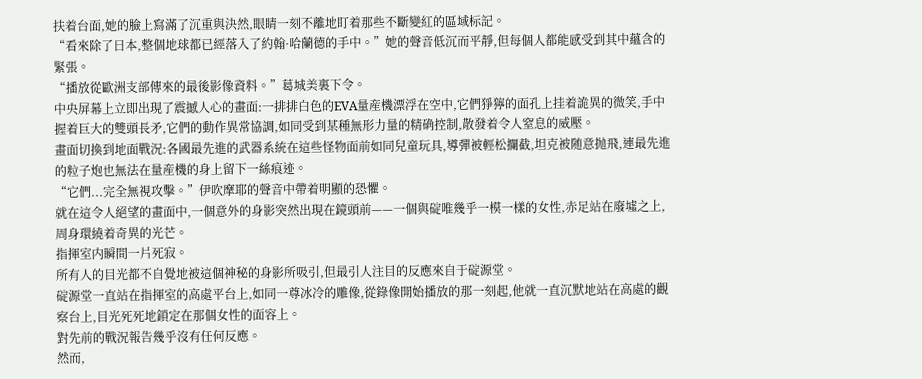扶着台面,她的臉上寫滿了沉重與決然,眼睛一刻不離地盯着那些不斷變紅的區域标記。
“看來除了日本,整個地球都已經落入了約翰·哈蘭德的手中。”她的聲音低沉而平靜,但每個人都能感受到其中蘊含的緊張。
“播放從歐洲支部傳來的最後影像資料。”葛城美裏下令。
中央屏幕上立即出現了震撼人心的畫面:一排排白色的EVA量産機漂浮在空中,它們猙獰的面孔上挂着詭異的微笑,手中握着巨大的雙頭長矛,它們的動作異常協調,如同受到某種無形力量的精确控制,散發着令人窒息的威壓。
畫面切換到地面戰況:各國最先進的武器系統在這些怪物面前如同兒童玩具,導彈被輕松攔截,坦克被随意抛飛,連最先進的粒子炮也無法在量産機的身上留下一絲痕迹。
“它們...完全無視攻擊。”伊吹摩耶的聲音中帶着明顯的恐懼。
就在這令人絕望的畫面中,一個意外的身影突然出現在鏡頭前——一個與碇唯幾乎一模一樣的女性,赤足站在廢墟之上,周身環繞着奇異的光芒。
指揮室内瞬間一片死寂。
所有人的目光都不自覺地被這個神秘的身影所吸引,但最引人注目的反應來自于碇源堂。
碇源堂一直站在指揮室的高處平台上,如同一尊冰冷的雕像,從錄像開始播放的那一刻起,他就一直沉默地站在高處的觀察台上,目光死死地鎖定在那個女性的面容上。
對先前的戰況報告幾乎沒有任何反應。
然而,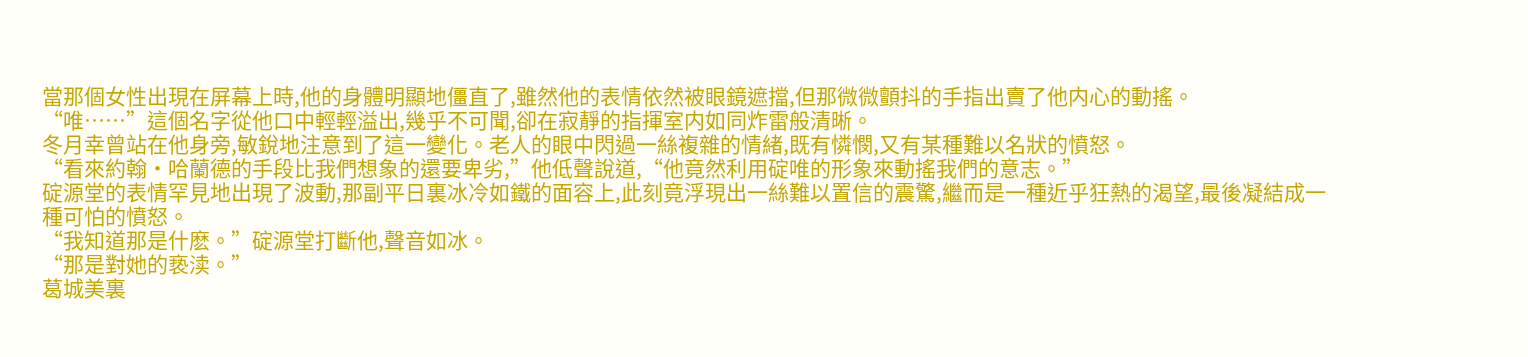當那個女性出現在屏幕上時,他的身體明顯地僵直了,雖然他的表情依然被眼鏡遮擋,但那微微顫抖的手指出賣了他内心的動搖。
“唯……”這個名字從他口中輕輕溢出,幾乎不可聞,卻在寂靜的指揮室内如同炸雷般清晰。
冬月幸曾站在他身旁,敏銳地注意到了這一變化。老人的眼中閃過一絲複雜的情緒,既有憐憫,又有某種難以名狀的憤怒。
“看來約翰·哈蘭德的手段比我們想象的還要卑劣,”他低聲說道,“他竟然利用碇唯的形象來動搖我們的意志。”
碇源堂的表情罕見地出現了波動,那副平日裏冰冷如鐵的面容上,此刻竟浮現出一絲難以置信的震驚,繼而是一種近乎狂熱的渴望,最後凝結成一種可怕的憤怒。
“我知道那是什麽。”碇源堂打斷他,聲音如冰。
“那是對她的亵渎。”
葛城美裏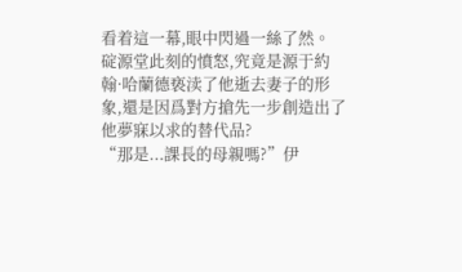看着這一幕,眼中閃過一絲了然。
碇源堂此刻的憤怒,究竟是源于約翰·哈蘭德亵渎了他逝去妻子的形象,還是因爲對方搶先一步創造出了他夢寐以求的替代品?
“那是...課長的母親嗎?”伊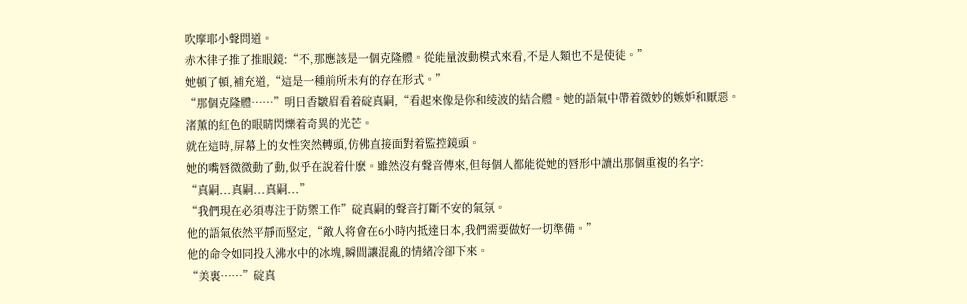吹摩耶小聲問道。
赤木律子推了推眼鏡:“不,那應該是一個克隆體。從能量波動模式來看,不是人類也不是使徒。”
她頓了頓,補充道,“這是一種前所未有的存在形式。”
“那個克隆體……”明日香皺眉看着碇真嗣,“看起來像是你和绫波的結合體。她的語氣中帶着微妙的嫉妒和厭惡。
渚薰的紅色的眼睛閃爍着奇異的光芒。
就在這時,屏幕上的女性突然轉頭,仿佛直接面對着監控鏡頭。
她的嘴唇微微動了動,似乎在說着什麽。雖然沒有聲音傳來,但每個人都能從她的唇形中讀出那個重複的名字:
“真嗣...真嗣...真嗣...”
“我們現在必須專注于防禦工作”碇真嗣的聲音打斷不安的氣氛。
他的語氣依然平靜而堅定,“敵人将會在6小時内抵達日本,我們需要做好一切準備。”
他的命令如同投入沸水中的冰塊,瞬間讓混亂的情緒冷卻下來。
“美裏……”碇真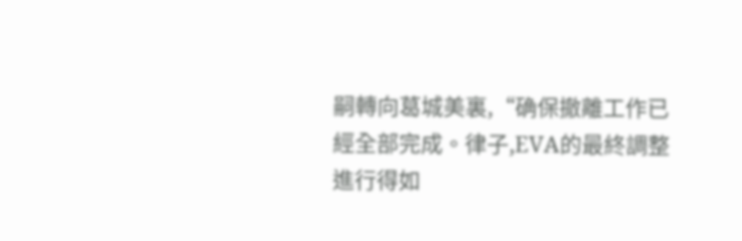嗣轉向葛城美裏,“确保撤離工作已經全部完成。律子,EVA的最終調整進行得如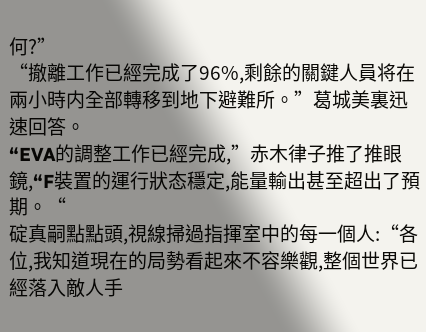何?”
“撤離工作已經完成了96%,剩餘的關鍵人員将在兩小時内全部轉移到地下避難所。”葛城美裏迅速回答。
“EVA的調整工作已經完成,”赤木律子推了推眼鏡,“F裝置的運行狀态穩定,能量輸出甚至超出了預期。“
碇真嗣點點頭,視線掃過指揮室中的每一個人:“各位,我知道現在的局勢看起來不容樂觀,整個世界已經落入敵人手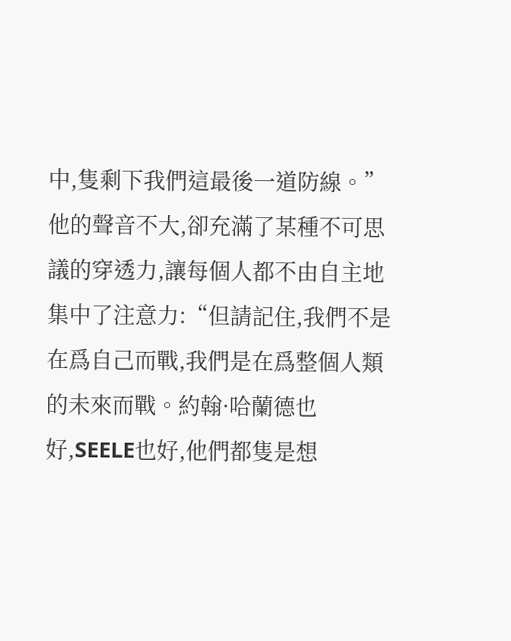中,隻剩下我們這最後一道防線。”
他的聲音不大,卻充滿了某種不可思議的穿透力,讓每個人都不由自主地集中了注意力:“但請記住,我們不是在爲自己而戰,我們是在爲整個人類的未來而戰。約翰·哈蘭德也好,SEELE也好,他們都隻是想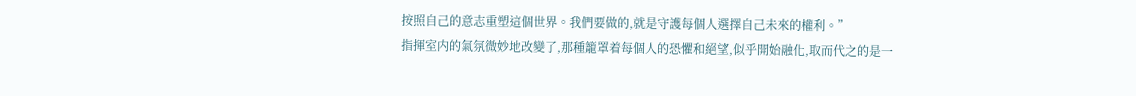按照自己的意志重塑這個世界。我們要做的,就是守護每個人選擇自己未來的權利。”
指揮室内的氣氛微妙地改變了,那種籠罩着每個人的恐懼和絕望,似乎開始融化,取而代之的是一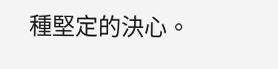種堅定的決心。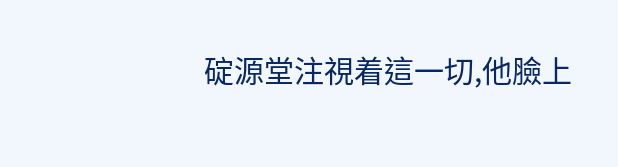碇源堂注視着這一切,他臉上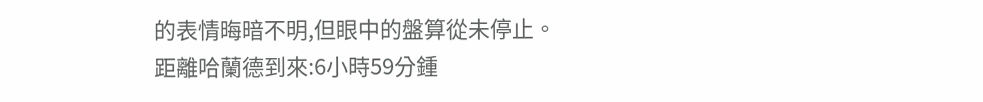的表情晦暗不明,但眼中的盤算從未停止。
距離哈蘭德到來:6小時59分鍾